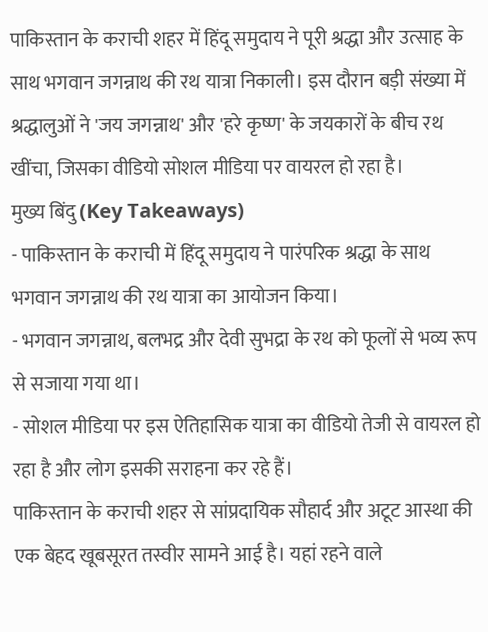पाकिस्तान के कराची शहर में हिंदू समुदाय ने पूरी श्रद्धा और उत्साह के साथ भगवान जगन्नाथ की रथ यात्रा निकाली। इस दौरान बड़ी संख्या में श्रद्धालुओं ने 'जय जगन्नाथ' और 'हरे कृष्ण' के जयकारों के बीच रथ खींचा, जिसका वीडियो सोशल मीडिया पर वायरल हो रहा है।
मुख्य बिंदु (Key Takeaways)
- पाकिस्तान के कराची में हिंदू समुदाय ने पारंपरिक श्रद्धा के साथ भगवान जगन्नाथ की रथ यात्रा का आयोजन किया।
- भगवान जगन्नाथ, बलभद्र और देवी सुभद्रा के रथ को फूलों से भव्य रूप से सजाया गया था।
- सोशल मीडिया पर इस ऐतिहासिक यात्रा का वीडियो तेजी से वायरल हो रहा है और लोग इसकी सराहना कर रहे हैं।
पाकिस्तान के कराची शहर से सांप्रदायिक सौहार्द और अटूट आस्था की एक बेहद खूबसूरत तस्वीर सामने आई है। यहां रहने वाले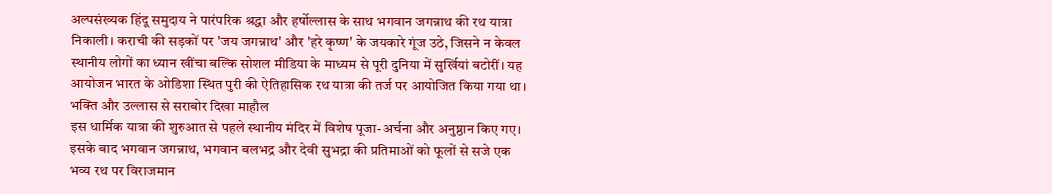अल्पसंख्यक हिंदू समुदाय ने पारंपरिक श्रद्धा और हर्षोल्लास के साथ भगवान जगन्नाथ की रथ यात्रा निकाली। कराची की सड़कों पर 'जय जगन्नाथ' और 'हरे कृष्ण' के जयकारे गूंज उठे, जिसने न केवल स्थानीय लोगों का ध्यान खींचा बल्कि सोशल मीडिया के माध्यम से पूरी दुनिया में सुर्खियां बटोरीं। यह आयोजन भारत के ओडिशा स्थित पुरी की ऐतिहासिक रथ यात्रा की तर्ज पर आयोजित किया गया था।
भक्ति और उल्लास से सराबोर दिखा माहौल
इस धार्मिक यात्रा की शुरुआत से पहले स्थानीय मंदिर में विशेष पूजा-अर्चना और अनुष्ठान किए गए। इसके बाद भगवान जगन्नाथ, भगवान बलभद्र और देवी सुभद्रा की प्रतिमाओं को फूलों से सजे एक भव्य रथ पर विराजमान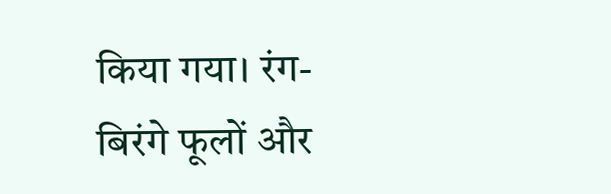किया गया। रंग-बिरंगे फूलों और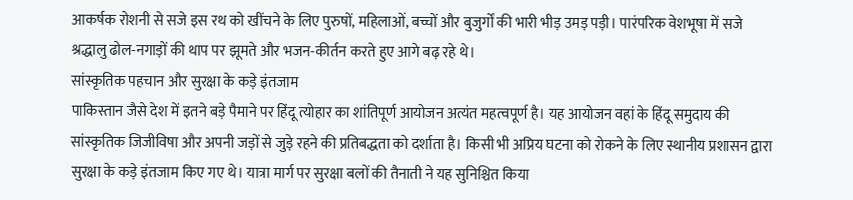आकर्षक रोशनी से सजे इस रथ को खींचने के लिए पुरुषों, महिलाओं, बच्चों और बुजुर्गों की भारी भीड़ उमड़ पड़ी। पारंपरिक वेशभूषा में सजे श्रद्धालु ढोल-नगाड़ों की थाप पर झूमते और भजन-कीर्तन करते हुए आगे बढ़ रहे थे।
सांस्कृतिक पहचान और सुरक्षा के कड़े इंतजाम
पाकिस्तान जैसे देश में इतने बड़े पैमाने पर हिंदू त्योहार का शांतिपूर्ण आयोजन अत्यंत महत्वपूर्ण है। यह आयोजन वहां के हिंदू समुदाय की सांस्कृतिक जिजीविषा और अपनी जड़ों से जुड़े रहने की प्रतिबद्धता को दर्शाता है। किसी भी अप्रिय घटना को रोकने के लिए स्थानीय प्रशासन द्वारा सुरक्षा के कड़े इंतजाम किए गए थे। यात्रा मार्ग पर सुरक्षा बलों की तैनाती ने यह सुनिश्चित किया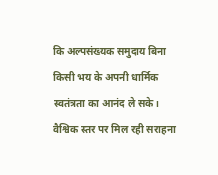कि अल्पसंख्यक समुदाय बिना किसी भय के अपनी धार्मिक स्वतंत्रता का आनंद ले सके।
वैश्विक स्तर पर मिल रही सराहना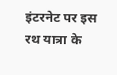इंटरनेट पर इस रथ यात्रा के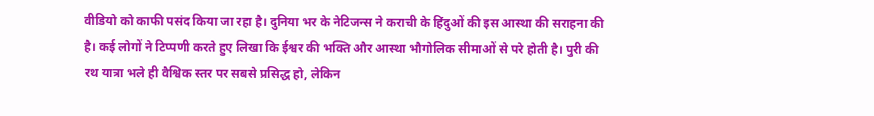वीडियो को काफी पसंद किया जा रहा है। दुनिया भर के नेटिजन्स ने कराची के हिंदुओं की इस आस्था की सराहना की है। कई लोगों ने टिप्पणी करते हुए लिखा कि ईश्वर की भक्ति और आस्था भौगोलिक सीमाओं से परे होती है। पुरी की रथ यात्रा भले ही वैश्विक स्तर पर सबसे प्रसिद्ध हो, लेकिन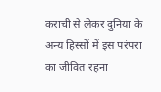कराची से लेकर दुनिया के अन्य हिस्सों में इस परंपरा का जीवित रहना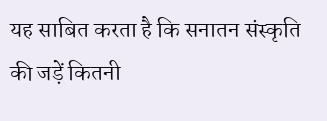यह साबित करता है कि सनातन संस्कृति की जड़ें कितनी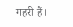गहरी हैं।